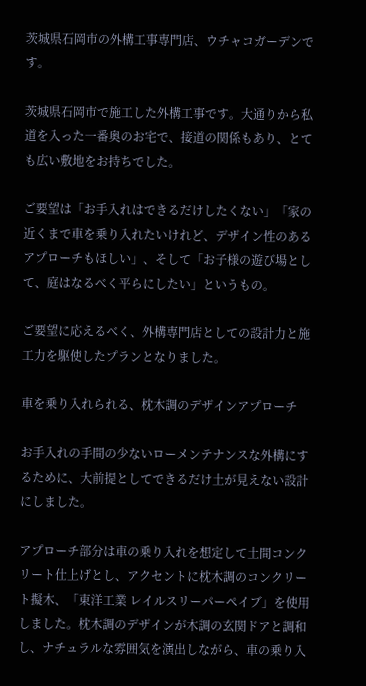茨城県石岡市の外構工事専門店、ウチャコガーデンです。

茨城県石岡市で施工した外構工事です。大通りから私道を入った一番奥のお宅で、接道の関係もあり、とても広い敷地をお持ちでした。

ご要望は「お手入れはできるだけしたくない」「家の近くまで車を乗り入れたいけれど、デザイン性のあるアプローチもほしい」、そして「お子様の遊び場として、庭はなるべく平らにしたい」というもの。

ご要望に応えるべく、外構専門店としての設計力と施工力を駆使したプランとなりました。

車を乗り入れられる、枕木調のデザインアプローチ

お手入れの手間の少ないローメンテナンスな外構にするために、大前提としてできるだけ土が見えない設計にしました。

アプローチ部分は車の乗り入れを想定して土間コンクリート仕上げとし、アクセントに枕木調のコンクリート擬木、「東洋工業 レイルスリーパーペイブ」を使用しました。枕木調のデザインが木調の玄関ドアと調和し、ナチュラルな雰囲気を演出しながら、車の乗り入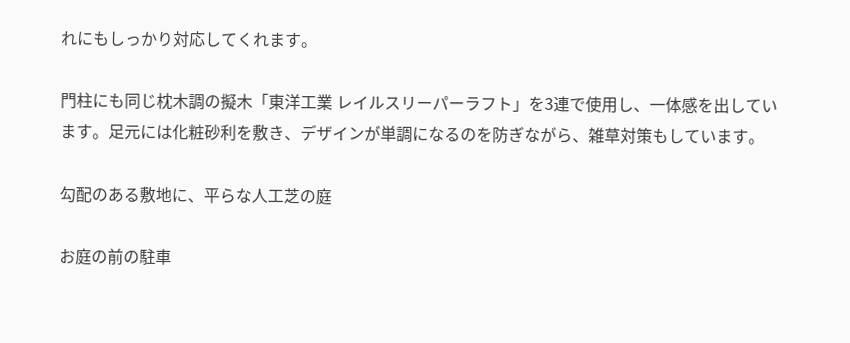れにもしっかり対応してくれます。

門柱にも同じ枕木調の擬木「東洋工業 レイルスリーパーラフト」を3連で使用し、一体感を出しています。足元には化粧砂利を敷き、デザインが単調になるのを防ぎながら、雑草対策もしています。

勾配のある敷地に、平らな人工芝の庭

お庭の前の駐車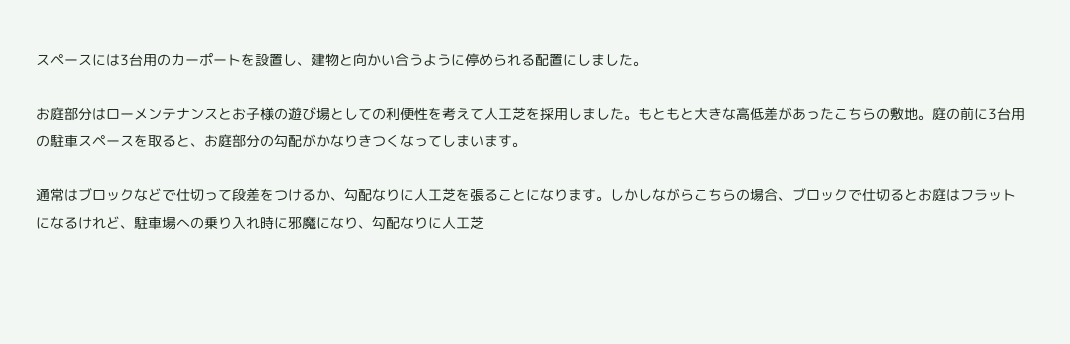スペースには3台用のカーポートを設置し、建物と向かい合うように停められる配置にしました。

お庭部分はローメンテナンスとお子様の遊び場としての利便性を考えて人工芝を採用しました。もともと大きな高低差があったこちらの敷地。庭の前に3台用の駐車スペースを取ると、お庭部分の勾配がかなりきつくなってしまいます。

通常はブロックなどで仕切って段差をつけるか、勾配なりに人工芝を張ることになります。しかしながらこちらの場合、ブロックで仕切るとお庭はフラットになるけれど、駐車場への乗り入れ時に邪魔になり、勾配なりに人工芝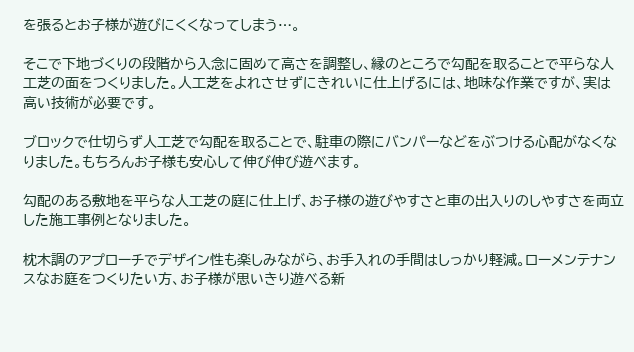を張るとお子様が遊びにくくなってしまう…。

そこで下地づくりの段階から入念に固めて高さを調整し、縁のところで勾配を取ることで平らな人工芝の面をつくりました。人工芝をよれさせずにきれいに仕上げるには、地味な作業ですが、実は高い技術が必要です。

ブロックで仕切らず人工芝で勾配を取ることで、駐車の際にバンパーなどをぶつける心配がなくなりました。もちろんお子様も安心して伸び伸び遊べます。

勾配のある敷地を平らな人工芝の庭に仕上げ、お子様の遊びやすさと車の出入りのしやすさを両立した施工事例となりました。

枕木調のアプローチでデザイン性も楽しみながら、お手入れの手間はしっかり軽減。ローメンテナンスなお庭をつくりたい方、お子様が思いきり遊べる新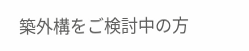築外構をご検討中の方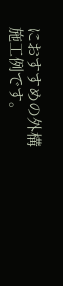におすすめの外構施工例です。